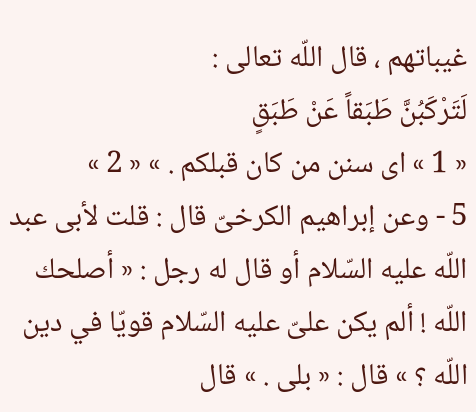غيباتهم ، قال اللّه تعالى :
لَتَرْكَبُنَّ طَبَقاً عَنْ طَبَقٍ
« 1 » اى سنن من كان قبلكم . » « 2 »
5 - وعن إبراهيم الكرخىّ قال : قلت لأبى عبد اللّه عليه السّلام أو قال له رجل : « أصلحك اللّه ! ألم يكن علىّ عليه السّلام قويّا في دين اللّه ؟ » قال : « بلى . » قال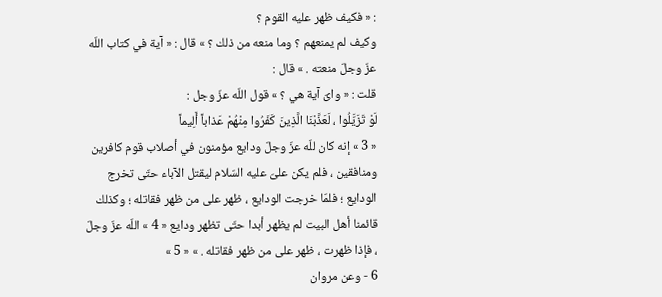: « فكيف ظهر عليه القوم ؟
وكيف لم يمنعهم ؟ وما منعه من ذلك ؟ » قال : « آية في كتاب اللّه عزّ وجلّ منعته . » قال :
قلت : « واىّ آية هي ؟ » قول اللّه عزّ وجل :
لَوْ تَزَيَّلُوا ، لَعَذَّبْنَا الَّذِينَ كَفَرُوا مِنْهُمْ عَذاباً أَلِيماً
« 3 » إنه كان للّه عزّ وجلّ ودايع مؤمنون في أصلاب قوم كافرين ومنافقين ، فلم يكن علىّ عليه السّلام ليقتل الآباء حتّى تخرج الودايع ؛ فلمّا خرجت الودايع ، ظهر على من ظهر فقاتله ؛ وكذلك قائمنا أهل البيت لم يظهر أبدا حتّى تظهر ودايع « 4 » اللّه عزّ وجلّ ، فإذا ظهرت ، ظهر على من ظهر فقاتله . » « 5 »
6 - وعن مروان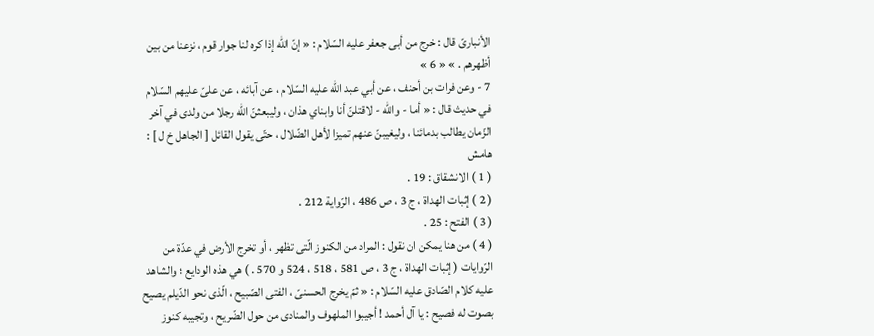الأنبارىّ قال : خرج من أبى جعفر عليه السّلام : « إنّ اللّه إذا كره لنا جوار قوم ، نزعنا من بين أظهرهم . » « 6 »
7 - وعن فرات بن أحنف ، عن أبي عبد اللّه عليه السّلام ، عن آبائه ، عن علىّ عليهم السّلام في حديث قال : « أما - واللّه - لاقتلنّ أنا وابناي هذان ، وليبعثنّ اللّه رجلا من ولدى في آخر الزّمان يطالب بدمائنا ، وليغيبنّ عنهم تميزا لأهل الضّلال ، حتّى يقول القائل [ الجاهل خ ل ] :
هامش
( 1 ) الانشقاق : 19 .
( 2 ) إثبات الهداة ، ج 3 ، ص 486 ، الرّواية 212 .
( 3 ) الفتح : 25 .
( 4 ) من هنا يمكن ان نقول : المراد من الكنوز الّتى تظهر ، أو تخرج الأرض في عدّة من الرّوايات ( إثبات الهداة ، ج 3 ، ص 581 ، 518 ، 524 و 570 . ) هي هذه الودايع ؛ والشاهد عليه كلام الصّادق عليه السّلام : « ثمّ يخرج الحسنىّ ، الفتى الصّبيح ، الّذى نحو الدّيلم يصيح بصوت له فصيح : يا آل أحمد ! أجيبوا الملهوف والمنادى من حول الضّريح ، وتجيبه كنوز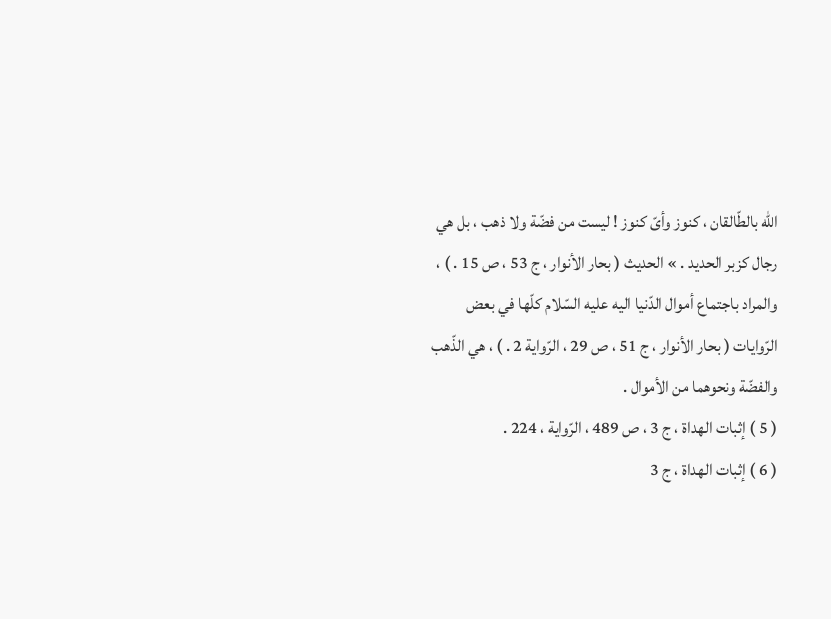اللّه بالطّالقان ، كنوز وأىّ كنوز ! ليست من فضّة ولا ذهب ، بل هي رجال كزبر الحديد . » الحديث ( بحار الأنوار ، ج 53 ، ص 15 . ) ، والمراد باجتماع أموال الدّنيا اليه عليه السّلام كلّها في بعض الرّوايات ( بحار الأنوار ، ج 51 ، ص 29 ، الرّواية 2 . ) ، هي الذّهب والفضّة ونحوهما من الأموال .
( 5 ) إثبات الهداة ، ج 3 ، ص 489 ، الرّواية ، 224 .
( 6 ) إثبات الهداة ، ج 3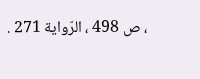، ص 498 ، الرّواية 271 .